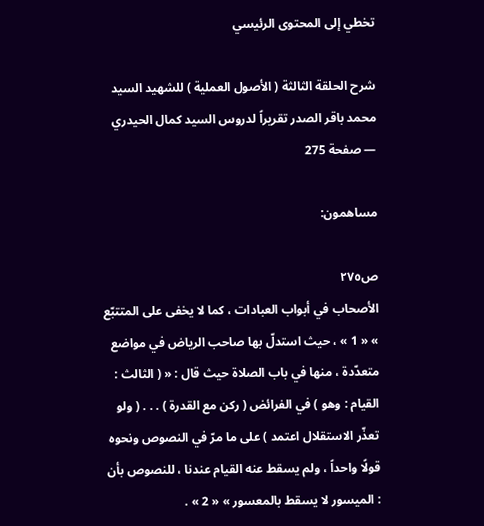تخطي إلى المحتوى الرئيسي

شرح الحلقة الثالثة ( الأصول العملية ) للشهيد السيد محمد باقر الصدر تقريراً لدروس السيد كمال الحيدري — صفحة 275

مساهمون:

ص٢٧٥
الأصحاب في أبواب العبادات ، كما لا يخفى على المتتبّع » « 1 » ، حيث استدلّ بها صاحب الرياض في مواضع متعدّدة ، منها في باب الصلاة حيث قال : « ( الثالث : القيام : وهو ) في الفرائض ( ركن مع القدرة ) . . . ( ولو تعذّر الاستقلال اعتمد ) على ما مرّ في النصوص ونحوه قولًا واحداً ، ولم يسقط عنه القيام عندنا ، للنصوص بأن : الميسور لا يسقط بالمعسور » « 2 » .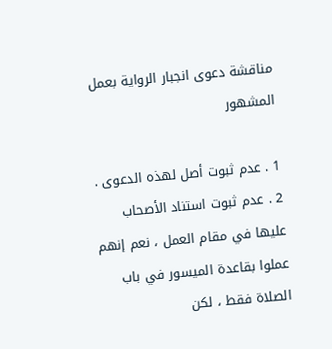مناقشة دعوى انجبار الرواية بعمل المشهور

1 . عدم ثبوت أصل لهذه الدعوى . 2 . عدم ثبوت استناد الأصحاب عليها في مقام العمل ، نعم إنهم عملوا بقاعدة الميسور في باب الصلاة فقط ، لكن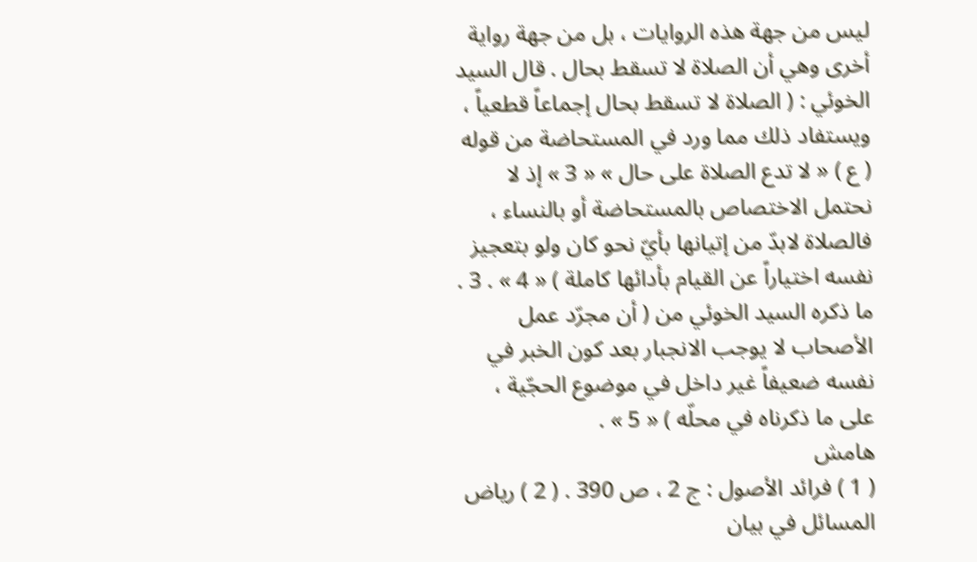ليس من جهة هذه الروايات ، بل من جهة رواية أخرى وهي أن الصلاة لا تسقط بحال . قال السيد الخوئي : ( الصلاة لا تسقط بحال إجماعاً قطعياً ، ويستفاد ذلك مما ورد في المستحاضة من قوله ( ع ) « لا تدع الصلاة على حال » « 3 » إذ لا نحتمل الاختصاص بالمستحاضة أو بالنساء ، فالصلاة لابدّ من إتيانها بأيّ نحو كان ولو بتعجيز نفسه اختياراً عن القيام بأدائها كاملة ) « 4 » . 3 . ما ذكره السيد الخوئي من ( أن مجرّد عمل الأصحاب لا يوجب الانجبار بعد كون الخبر في نفسه ضعيفاً غير داخل في موضوع الحجّية ، على ما ذكرناه في محلّه ) « 5 » .
هامش
( 1 ) فرائد الأصول : ج 2 ، ص 390 . ( 2 ) رياض المسائل في بيان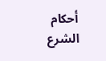أحكام الشرع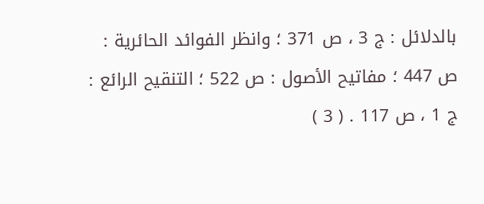بالدلائل : ج 3 ، ص 371 ؛ وانظر الفوائد الحائرية : ص 447 ؛ مفاتيح الأصول : ص 522 ؛ التنقيح الرائع : ج 1 ، ص 117 . ( 3 )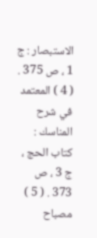الاستبصار : ج 1 ، ص 375 . ( 4 ) المعتمد في شرح المناسك : كتاب الحج ، ج 3 ، ص 373 . ( 5 ) مصباح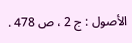الأصول : ج 2 ، ص 478 .